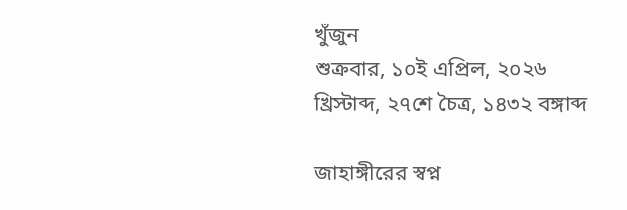খুঁজুন
শুক্রবার, ১০ই এপ্রিল, ২০২৬ খ্রিস্টাব্দ, ২৭শে চৈত্র, ১৪৩২ বঙ্গাব্দ

জাহাঙ্গীরের স্বপ্ন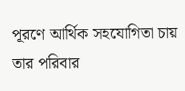পূরণে আর্থিক সহযোগিতা চায় তার পরিবার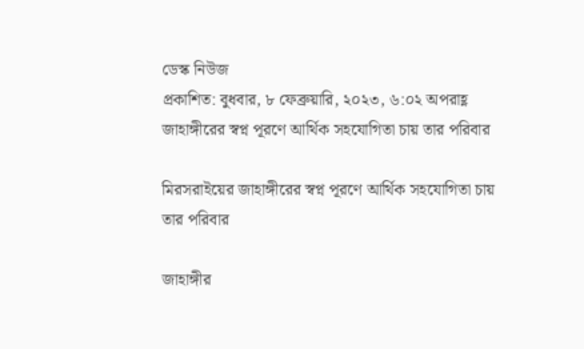ডেস্ক নিউজ
প্রকাশিত: বুধবার, ৮ ফেব্রুয়ারি, ২০২৩, ৬:০২ অপরাহ্ণ
জাহাঙ্গীরের স্বপ্ন পূরণে আর্থিক সহযোগিতা চায় তার পরিবার

মিরসরাইয়ের জাহাঙ্গীরের স্বপ্ন পূরণে আর্থিক সহযোগিতা চায় তার পরিবার

জাহাঙ্গীর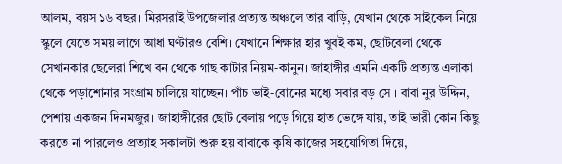আলম, বয়স ১৬ বছর। মিরসরাই উপজেলার প্রত্যন্ত অঞ্চলে তার বাড়ি, যেখান থেকে সাইকেল নিয়ে স্কুলে যেতে সময় লাগে আধা ঘণ্টারও বেশি। যেখানে শিক্ষার হার খুবই কম, ছোটবেলা থেকে সেখানকার ছেলেরা শিখে বন থেকে গাছ কাটার নিয়ম-কানুন। জাহাঙ্গীর এমনি একটি প্রত্যন্ত এলাকা থেকে পড়াশোনার সংগ্রাম চালিয়ে যাচ্ছেন। পাঁচ ভাই-বোনের মধ্যে সবার বড় সে । বাবা নুর উদ্দিন, পেশায় একজন দিনমজুর। জাহাঙ্গীরের ছোট বেলায় পড়ে গিয়ে হাত ভেঙ্গে যায়, তাই ভারী কোন কিছু করতে না পারলেও প্রত্যাহ সকালটা শুরু হয় বাবাকে কৃষি কাজের সহযোগিতা দিয়ে,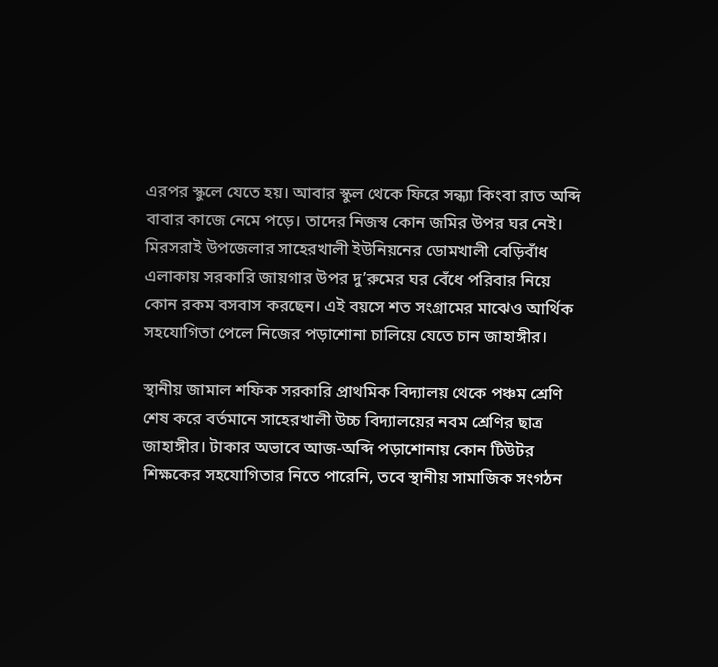এরপর স্কুলে যেতে হয়। আবার স্কুল থেকে ফিরে সন্ধ্যা কিংবা রাত অব্দি বাবার কাজে নেমে পড়ে। তাদের নিজস্ব কোন জমির উপর ঘর নেই। মিরসরাই উপজেলার সাহেরখালী ইউনিয়নের ডোমখালী বেড়িবাঁধ এলাকায় সরকারি জায়গার উপর দু’রুমের ঘর বেঁধে পরিবার নিয়ে কোন রকম বসবাস করছেন। এই বয়সে শত সংগ্রামের মাঝেও আর্থিক সহযোগিতা পেলে নিজের পড়াশোনা চালিয়ে যেতে চান জাহাঙ্গীর।

স্থানীয় জামাল শফিক সরকারি প্রাথমিক বিদ্যালয় থেকে পঞ্চম শ্রেণি শেষ করে বর্তমানে সাহেরখালী উচ্চ বিদ্যালয়ের নবম শ্রেণির ছাত্র জাহাঙ্গীর। টাকার অভাবে আজ-অব্দি পড়াশোনায় কোন টিউটর শিক্ষকের সহযোগিতার নিতে পারেনি, তবে স্থানীয় সামাজিক সংগঠন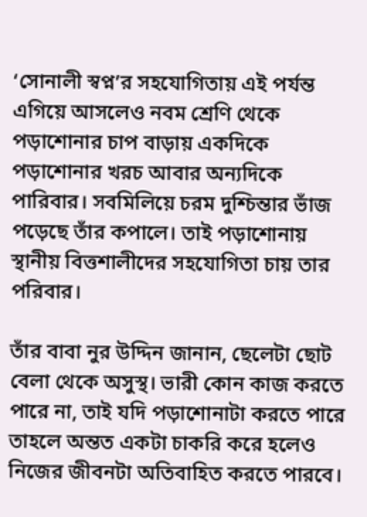‘সোনালী স্বপ্ন’র সহযোগিতায় এই পর্যন্ত এগিয়ে আসলেও নবম শ্রেণি থেকে পড়াশোনার চাপ বাড়ায় একদিকে পড়াশোনার খরচ আবার অন্যদিকে পারিবার। সবমিলিয়ে চরম দুশ্চিন্তার ভাঁজ পড়েছে তাঁর কপালে। তাই পড়াশোনায় স্থানীয় বিত্তশালীদের সহযোগিতা চায় তার পরিবার।

তাঁর বাবা নুর উদ্দিন জানান, ছেলেটা ছোট বেলা থেকে অসুস্থ। ভারী কোন কাজ করতে পারে না, তাই যদি পড়াশোনাটা করতে পারে তাহলে অন্তত একটা চাকরি করে হলেও নিজের জীবনটা অতিবাহিত করতে পারবে।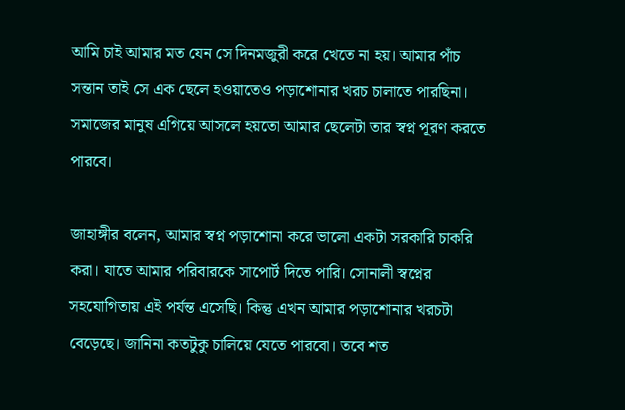আমি চাই আমার মত যেন সে দিনমজুরী করে খেতে না হয়। আমার পাঁচ সন্তান তাই সে এক ছেলে হওয়াতেও পড়াশোনার খরচ চালাতে পারছিনা। সমাজের মানুষ এগিয়ে আসলে হয়তো আমার ছেলেটা তার স্বপ্ন পূরণ করতে পারবে।

জাহাঙ্গীর বলেন, আমার স্বপ্ন পড়াশোনা করে ভালো একটা সরকারি চাকরি করা। যাতে আমার পরিবারকে সাপোর্ট দিতে পারি। সোনালী স্বপ্নের সহযোগিতায় এই পর্যন্ত এসেছি। কিন্তু এখন আমার পড়াশোনার খরচটা বেড়েছে। জানিনা কতটুকু চালিয়ে যেতে পারবো। তবে শত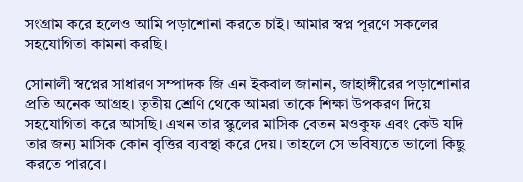সংগ্রাম করে হলেও আমি পড়াশোনা করতে চাই। আমার স্বপ্ন পূরণে সকলের সহযোগিতা কামনা করছি।

সোনালী স্বপ্নের সাধারণ সম্পাদক জি এন ইকবাল জানান, জাহাঙ্গীরের পড়াশোনার প্রতি অনেক আগ্রহ। তৃতীয় শ্রেণি থেকে আমরা তাকে শিক্ষা উপকরণ দিয়ে সহযোগিতা করে আসছি। এখন তার স্কুলের মাসিক বেতন মওকুফ এবং কেউ যদি তার জন্য মাসিক কোন বৃত্তির ব্যবস্থা করে দেয়। তাহলে সে ভবিষ্যতে ভালো কিছু করতে পারবে।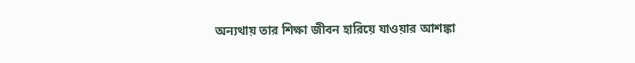অন্যথায় তার শিক্ষা জীবন হারিয়ে যাওয়ার আশঙ্কা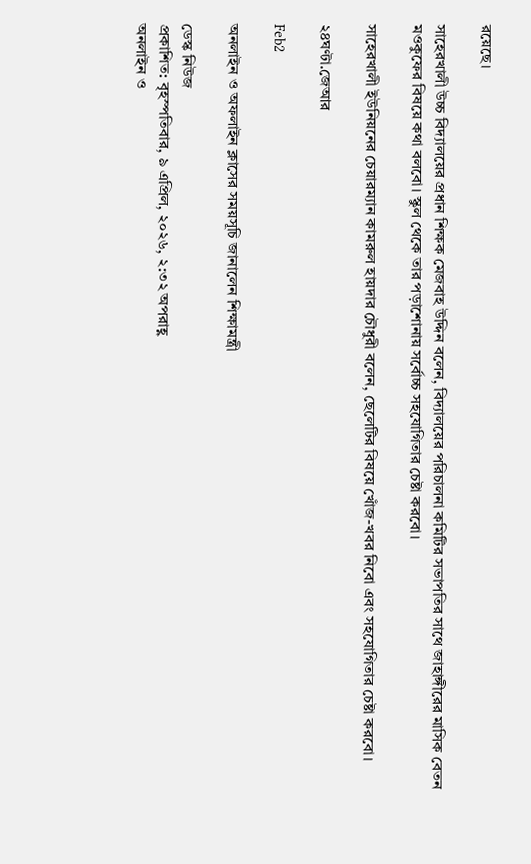রয়েছে।

সাহেরখালী উচ্চ বিদ্যালয়ের প্রধান শিক্ষক মেজবাহ উদ্দিন বলেন, বিদ্যালয়ের পরিচালনা কমিটির সভাপতির সাথে জাহাঙ্গীরের মাসিক বেতন মওকুফের বিষয়ে কথা বলবো। স্কুল থেকে তার পড়াশোনায় সর্বোচ্চ সহযোগিতার চেষ্টা করবো।

সাহেরখালী ইউনিয়নের চেয়ারম্যান কামরুল হায়দার চৌধুরী বলেন, ছেলেটির বিষয়ে খোঁজ-খবর নিবো এবং সহযোগিতার চেষ্টা করবো।

২৪ঘণ্টা.জেআর

Feb2

অনলাইন ও অফলাইন ক্লাসের সময়সূচি জানালেন শিক্ষামন্ত্রী

ডেস্ক নিউজ
প্রকাশিত: বৃহস্পতিবার, ৯ এপ্রিল, ২০২৬, ২:৩২ অপরাহ্ণ
অনলাইন ও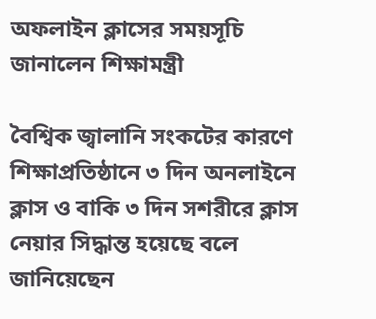অফলাইন ক্লাসের সময়সূচি জানালেন শিক্ষামন্ত্রী

বৈশ্বিক জ্বালানি সংকটের কারণে শিক্ষাপ্রতিষ্ঠানে ৩ দিন অনলাইনে ক্লাস ও বাকি ৩ দিন সশরীরে ক্লাস নেয়ার সিদ্ধান্ত হয়েছে বলে জানিয়েছেন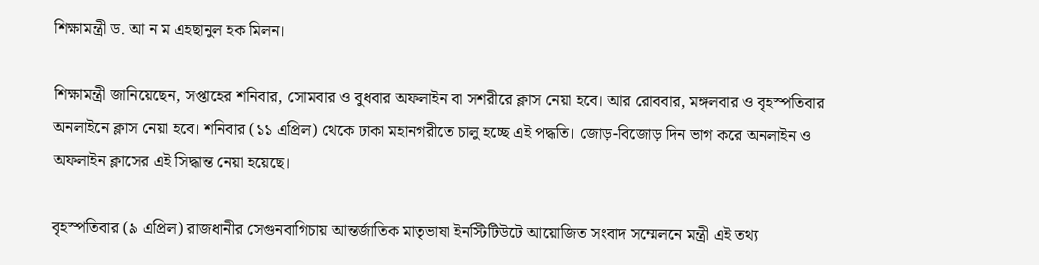শিক্ষামন্ত্রী ড. আ ন ম এহছানুল হক মিলন।

শিক্ষামন্ত্রী জানিয়েছেন, সপ্তাহের শনিবার, সোমবার ও বুধবার অফলাইন বা সশরীরে ক্লাস নেয়া হবে। আর রোববার, মঙ্গলবার ও বৃহস্পতিবার অনলাইনে ক্লাস নেয়া হবে। শনিবার (১১ এপ্রিল) থেকে ঢাকা মহানগরীতে চালু হচ্ছে এই পদ্ধতি। জোড়-বিজোড় দিন ভাগ করে অনলাইন ও অফলাইন ক্লাসের এই সিদ্ধান্ত নেয়া হয়েছে।

বৃহস্পতিবার (৯ এপ্রিল) রাজধানীর সেগুনবাগিচায় আন্তর্জাতিক মাতৃভাষা ইনস্টিটিউটে আয়োজিত সংবাদ সম্মেলনে মন্ত্রী এই তথ্য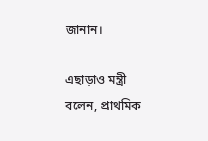জানান।

এছাড়াও মন্ত্রী বলেন, প্রাথমিক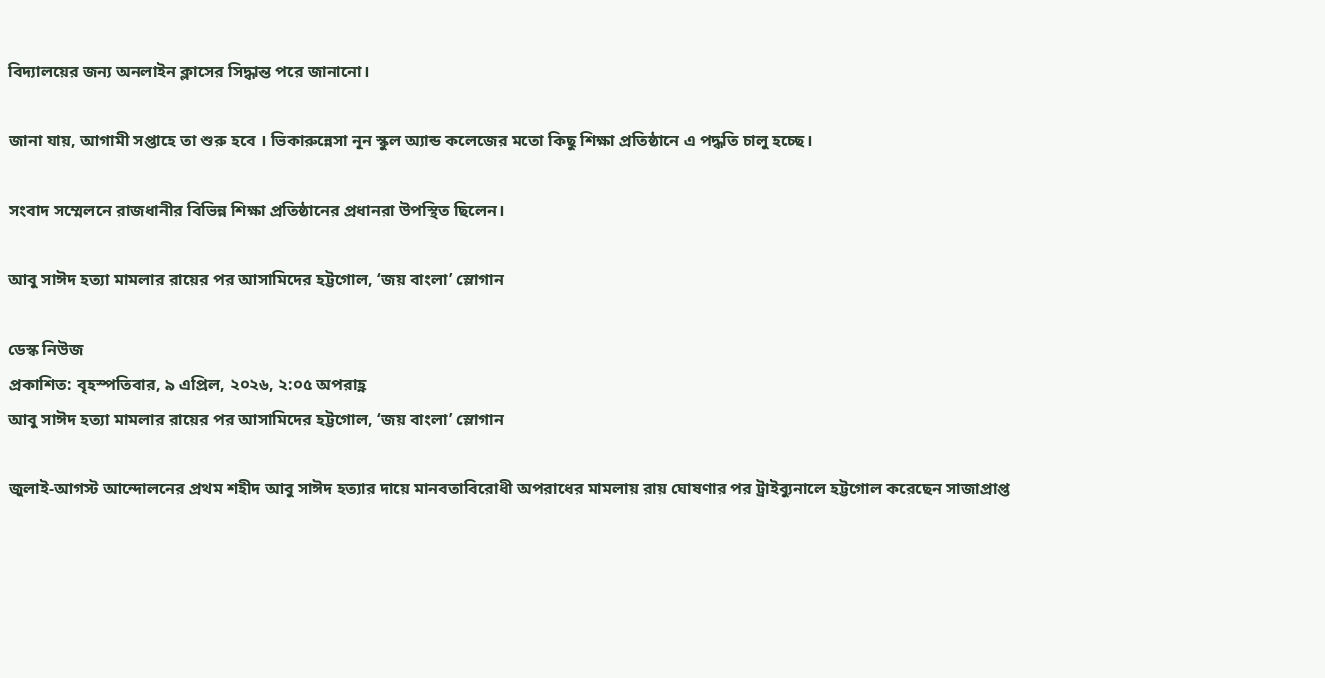বিদ্যালয়ের জন্য অনলাইন ক্লাসের সিদ্ধান্ত পরে জানানো।

জানা যায়, আগামী সপ্তাহে তা শুরু হবে । ভিকারুন্নেসা নূন স্কুল অ্যান্ড কলেজের মতো কিছু শিক্ষা প্রতিষ্ঠানে এ পদ্ধতি চালু হচ্ছে।

সংবাদ সম্মেলনে রাজধানীর বিভিন্ন শিক্ষা প্রতিষ্ঠানের প্রধানরা উপস্থিত ছিলেন।

আবু সাঈদ হত্যা মামলার রায়ের পর আসামিদের হট্টগোল, ‘জয় বাংলা’ স্লোগান

ডেস্ক নিউজ
প্রকাশিত: বৃহস্পতিবার, ৯ এপ্রিল, ২০২৬, ২:০৫ অপরাহ্ণ
আবু সাঈদ হত্যা মামলার রায়ের পর আসামিদের হট্টগোল, ‘জয় বাংলা’ স্লোগান

জুলাই-আগস্ট আন্দোলনের প্রথম শহীদ আবু সাঈদ হত্যার দায়ে মানবতাবিরোধী অপরাধের মামলায় রায় ঘোষণার পর ট্রাইব্যুনালে হট্টগোল করেছেন সাজাপ্রাপ্ত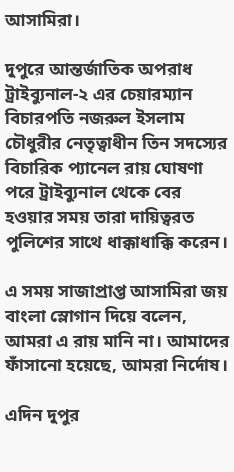আসামিরা।

দুপুরে আন্তর্জাতিক অপরাধ ট্রাইব্যুনাল-২ এর চেয়ারম্যান বিচারপতি নজরুল ইসলাম চৌধুরীর নেতৃত্বাধীন তিন সদস্যের বিচারিক প্যানেল রায় ঘোষণা পরে ট্রাইব্যুনাল থেকে বের হওয়ার সময় তারা দায়িত্বরত পুলিশের সাথে ধাক্কাধাক্কি করেন।

এ সময় সাজাপ্রাপ্ত আসামিরা জয় বাংলা স্লোগান দিয়ে বলেন, আমরা এ রায় মানি না। আমাদের ফাঁসানো হয়েছে, আমরা নির্দোষ।

এদিন দুপুর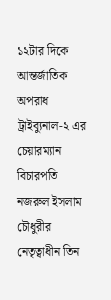১২টার দিকে আন্তর্জাতিক অপরাধ ট্রাইব্যুনাল-২ এর চেয়ারম্যান বিচারপতি নজরুল ইসলাম চৌধুরীর নেতৃত্বাধীন তিন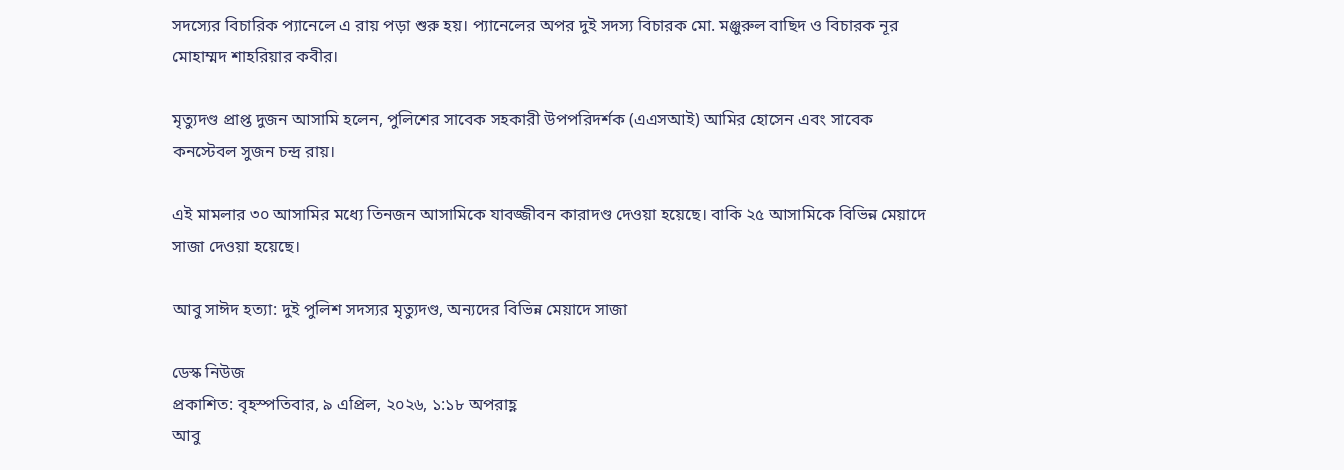সদস্যের বিচারিক প্যানেলে এ রায় পড়া শুরু হয়। প্যানেলের অপর দুই সদস্য বিচারক মো. মঞ্জুরুল বাছিদ ও বিচারক নূর মোহাম্মদ শাহরিয়ার কবীর।

মৃত্যুদণ্ড প্রাপ্ত দুজন আসামি হলেন, পুলিশের সাবেক সহকারী উপপরিদর্শক (এএসআই) আমির হোসেন এবং সাবেক কনস্টেবল সুজন চন্দ্র রায়।

এই মামলার ৩০ আসামির মধ্যে তিনজন আসামিকে যাবজ্জীবন কারাদণ্ড দেওয়া হয়েছে। বাকি ২৫ আসামিকে বিভিন্ন মেয়াদে সাজা দেওয়া হয়েছে।

আবু সাঈদ হত্যা: দুই পুলিশ সদস্যর মৃত্যুদণ্ড, অন্যদের বিভিন্ন মেয়াদে সাজা

ডেস্ক নিউজ
প্রকাশিত: বৃহস্পতিবার, ৯ এপ্রিল, ২০২৬, ১:১৮ অপরাহ্ণ
আবু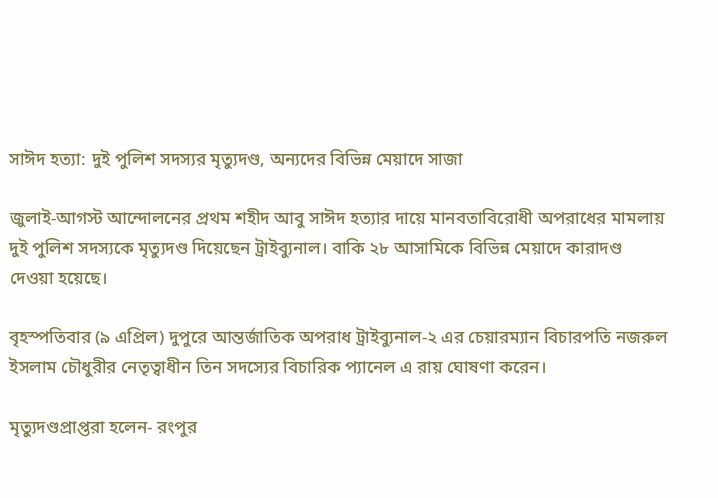সাঈদ হত্যা: দুই পুলিশ সদস্যর মৃত্যুদণ্ড, অন্যদের বিভিন্ন মেয়াদে সাজা

জুলাই-আগস্ট আন্দোলনের প্রথম শহীদ আবু সাঈদ হত্যার দায়ে মানবতাবিরোধী অপরাধের মামলায় দুই পুলিশ সদস্যকে মৃত্যুদণ্ড দিয়েছেন ট্রাইব্যুনাল। বাকি ২৮ আসামিকে বিভিন্ন মেয়াদে কারাদণ্ড দেওয়া হয়েছে।

বৃহস্পতিবার (৯ এপ্রিল) দুপুরে আন্তর্জাতিক অপরাধ ট্রাইব্যুনাল-২ এর চেয়ারম্যান বিচারপতি নজরুল ইসলাম চৌধুরীর নেতৃত্বাধীন তিন সদস্যের বিচারিক প্যানেল এ রায় ঘোষণা করেন।

মৃত্যুদণ্ডপ্রাপ্তরা হলেন- রংপুর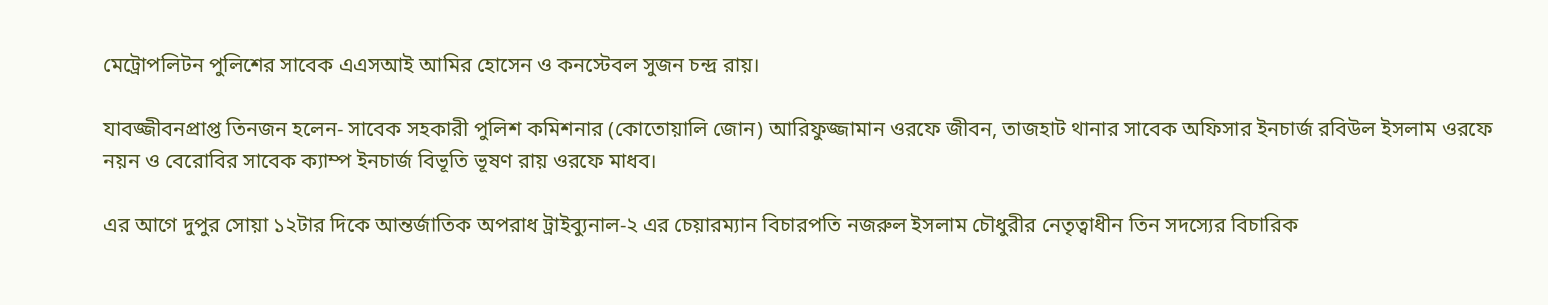মেট্রোপলিটন পুলিশের সাবেক এএসআই আমির হোসেন ও কনস্টেবল সুজন চন্দ্র রায়।

যাবজ্জীবনপ্রাপ্ত তিনজন হলেন- সাবেক সহকারী পুলিশ কমিশনার (কোতোয়ালি জোন) আরিফুজ্জামান ওরফে জীবন, তাজহাট থানার সাবেক অফিসার ইনচার্জ রবিউল ইসলাম ওরফে নয়ন ও বেরোবির সাবেক ক্যাম্প ইনচার্জ বিভূতি ভূষণ রায় ওরফে মাধব।

এর আগে দুপুর সোয়া ১২টার দিকে আন্তর্জাতিক অপরাধ ট্রাইব্যুনাল-২ এর চেয়ারম্যান বিচারপতি নজরুল ইসলাম চৌধুরীর নেতৃত্বাধীন তিন সদস্যের বিচারিক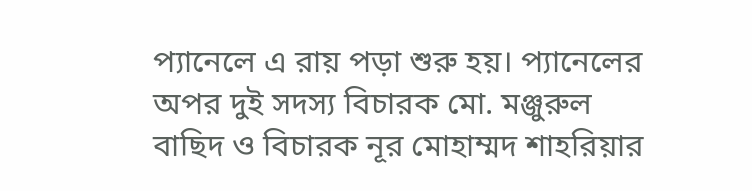প্যানেলে এ রায় পড়া শুরু হয়। প্যানেলের অপর দুই সদস্য বিচারক মো. মঞ্জুরুল বাছিদ ও বিচারক নূর মোহাম্মদ শাহরিয়ার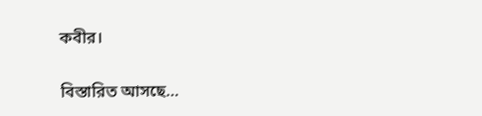কবীর।

বিস্তারিত আসছে…